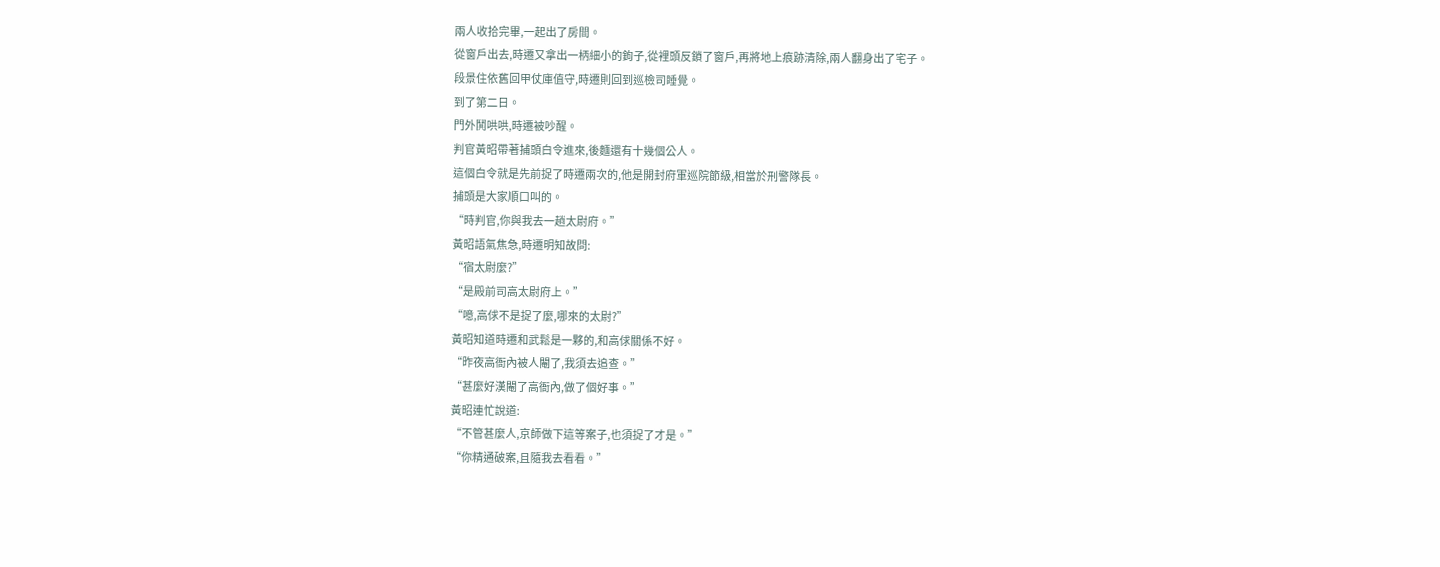兩人收拾完畢,一起出了房間。
從窗戶出去,時遷又拿出一柄細小的鉤子,從裡頭反鎖了窗戶,再將地上痕跡清除,兩人翻身出了宅子。
段景住依舊回甲仗庫值守,時遷則回到巡檢司睡覺。
到了第二日。
門外鬨哄哄,時遷被吵醒。
判官黃昭帶著捕頭白令進來,後麵還有十幾個公人。
這個白令就是先前捉了時遷兩次的,他是開封府軍巡院節級,相當於刑警隊長。
捕頭是大家順口叫的。
“時判官,你與我去一趟太尉府。”
黃昭語氣焦急,時遷明知故問:
“宿太尉麼?”
“是殿前司高太尉府上。”
“噫,高俅不是捉了麼,哪來的太尉?”
黃昭知道時遷和武鬆是一夥的,和高俅關係不好。
“昨夜高衙內被人閹了,我須去追查。”
“甚麼好漢閹了高衙內,做了個好事。”
黃昭連忙說道:
“不管甚麼人,京師做下這等案子,也須捉了才是。”
“你精通破案,且隨我去看看。”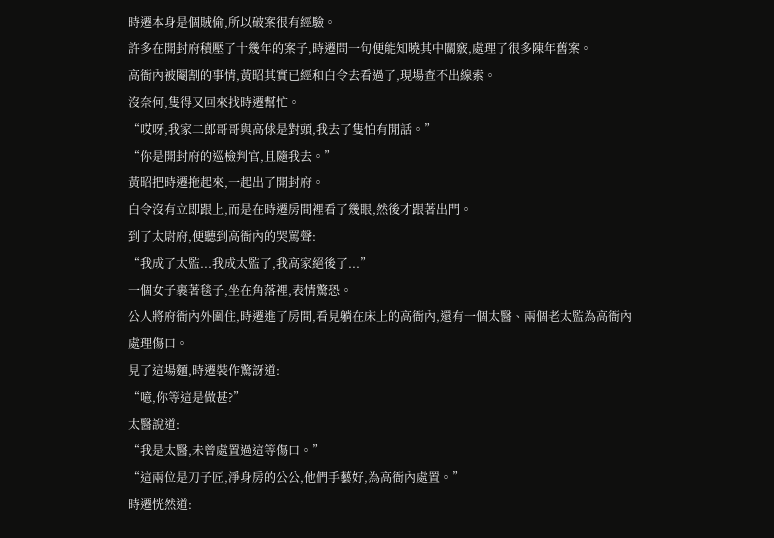時遷本身是個賊偷,所以破案很有經驗。
許多在開封府積壓了十幾年的案子,時遷問一句便能知曉其中關竅,處理了很多陳年舊案。
高衙內被閹割的事情,黃昭其實已經和白令去看過了,現場查不出線索。
沒奈何,隻得又回來找時遷幫忙。
“哎呀,我家二郎哥哥與高俅是對頭,我去了隻怕有閒話。”
“你是開封府的巡檢判官,且隨我去。”
黃昭把時遷拖起來,一起出了開封府。
白令沒有立即跟上,而是在時遷房間裡看了幾眼,然後才跟著出門。
到了太尉府,便聽到高衙內的哭罵聲:
“我成了太監...我成太監了,我高家絕後了...”
一個女子裹著毯子,坐在角落裡,表情驚恐。
公人將府衙內外圍住,時遷進了房間,看見躺在床上的高衙內,還有一個太醫、兩個老太監為高衙內處理傷口。
見了這場麵,時遷裝作驚訝道:
“噫,你等這是做甚?”
太醫說道:
“我是太醫,未曾處置過這等傷口。”
“這兩位是刀子匠,淨身房的公公,他們手藝好,為高衙內處置。”
時遷恍然道: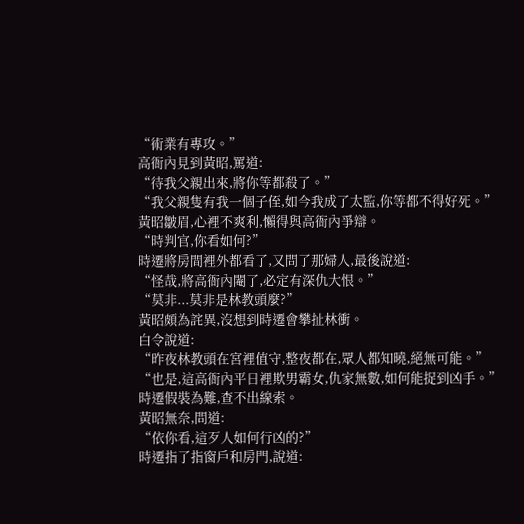“術業有專攻。”
高衙內見到黃昭,罵道:
“待我父親出來,將你等都殺了。”
“我父親隻有我一個子侄,如今我成了太監,你等都不得好死。”
黃昭皺眉,心裡不爽利,懶得與高衙內爭辯。
“時判官,你看如何?”
時遷將房間裡外都看了,又問了那婦人,最後說道:
“怪哉,將高衙內閹了,必定有深仇大恨。”
“莫非...莫非是林教頭麼?”
黃昭頗為詫異,沒想到時遷會攀扯林衝。
白令說道:
“昨夜林教頭在宮裡值守,整夜都在,眾人都知曉,絕無可能。”
“也是,這高衙內平日裡欺男霸女,仇家無數,如何能捉到凶手。”
時遷假裝為難,查不出線索。
黃昭無奈,問道:
“依你看,這歹人如何行凶的?”
時遷指了指窗戶和房門,說道: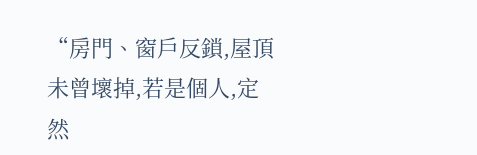“房門、窗戶反鎖,屋頂未曾壞掉,若是個人,定然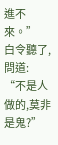進不來。”
白令聽了,問道:
“不是人做的,莫非是鬼?”